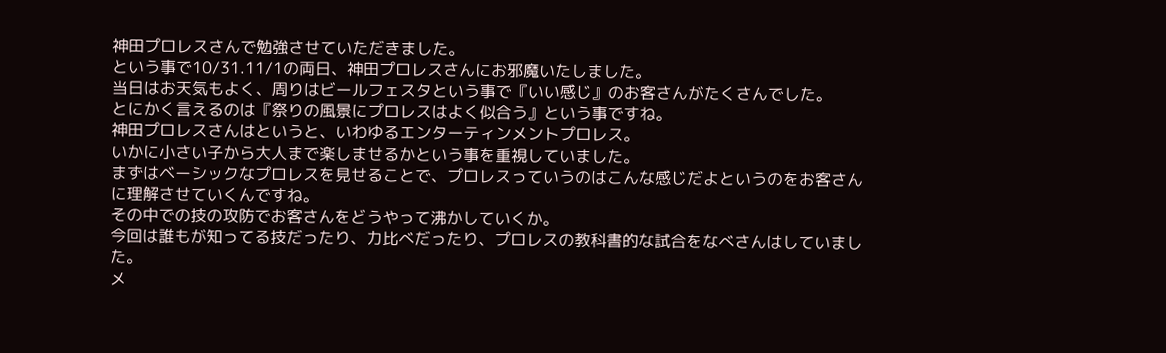神田プロレスさんで勉強させていただきました。
という事で10/31.11/1の両日、神田プロレスさんにお邪魔いたしました。
当日はお天気もよく、周りはビールフェスタという事で『いい感じ』のお客さんがたくさんでした。
とにかく言えるのは『祭りの風景にプロレスはよく似合う』という事ですね。
神田プロレスさんはというと、いわゆるエンターティンメントプロレス。
いかに小さい子から大人まで楽しませるかという事を重視していました。
まずはベーシックなプロレスを見せることで、プロレスっていうのはこんな感じだよというのをお客さんに理解させていくんですね。
その中での技の攻防でお客さんをどうやって沸かしていくか。
今回は誰もが知ってる技だったり、力比べだったり、プロレスの教科書的な試合をなべさんはしていました。
メ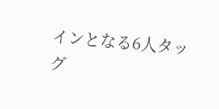インとなる6人タッグ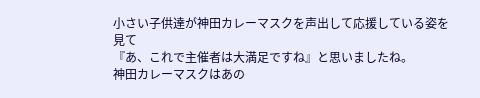小さい子供達が神田カレーマスクを声出して応援している姿を見て
『あ、これで主催者は大満足ですね』と思いましたね。
神田カレーマスクはあの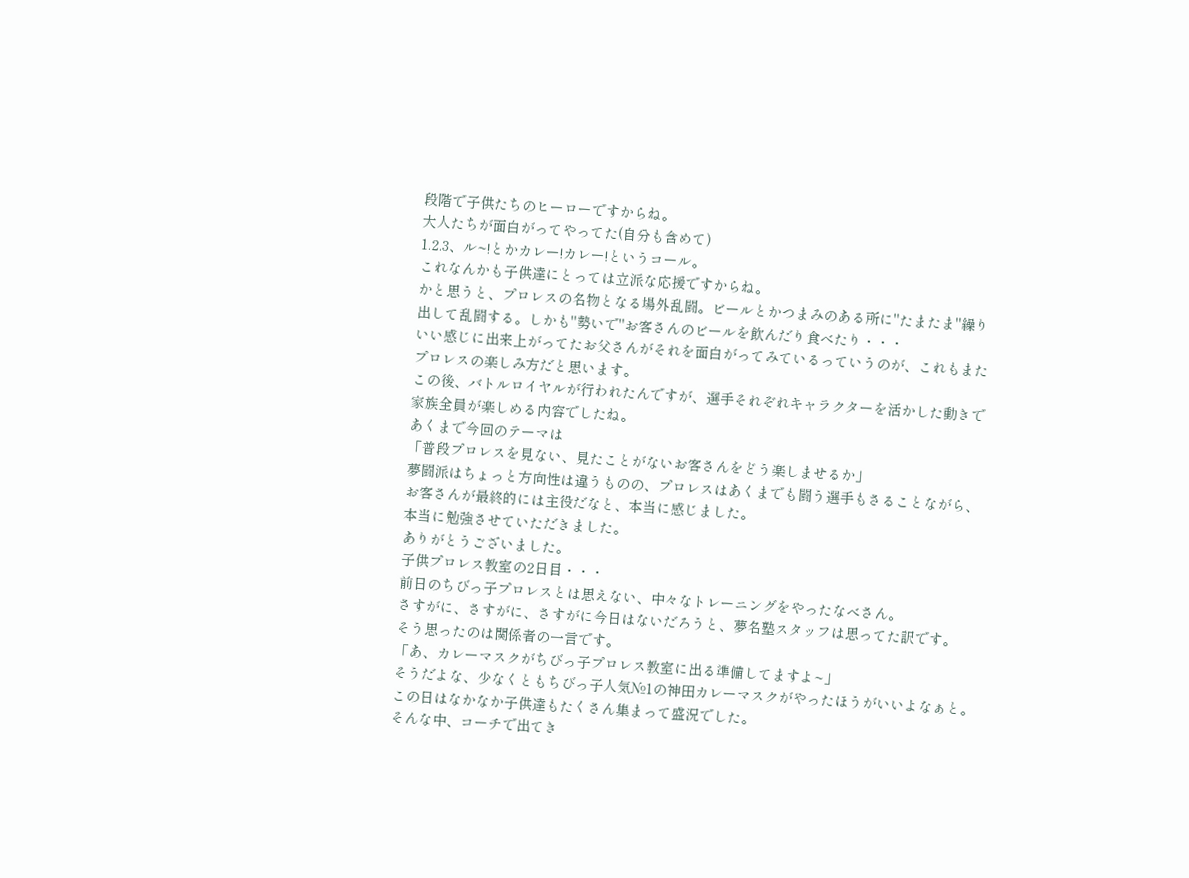段階で子供たちのヒーローですからね。
大人たちが面白がってやってた(自分も含めて)
1.2.3、ル~!とかカレー!カレー!というコール。
これなんかも子供達にとっては立派な応援ですからね。
かと思うと、プロレスの名物となる場外乱闘。ビールとかつまみのある所に"たまたま"繰り出して乱闘する。しかも"勢いで"お客さんのビールを飲んだり食べたり・・・
いい感じに出来上がってたお父さんがそれを面白がってみているっていうのが、これもまたプロレスの楽しみ方だと思います。
この後、バトルロイヤルが行われたんですが、選手それぞれキャラクターを活かした動きで家族全員が楽しめる内容でしたね。
あくまで今回のテーマは
「普段プロレスを見ない、見たことがないお客さんをどう楽しませるか」
夢闘派はちょっと方向性は違うものの、プロレスはあくまでも闘う選手もさることながら、お客さんが最終的には主役だなと、本当に感じました。
本当に勉強させていただきました。
ありがとうございました。
子供プロレス教室の2日目・・・
前日のちびっ子プロレスとは思えない、中々なトレーニングをやったなべさん。
さすがに、さすがに、さすがに今日はないだろうと、夢名塾スタッフは思ってた訳です。
そう思ったのは関係者の一言です。
「あ、カレーマスクがちびっ子プロレス教室に出る準備してますよ~」
そうだよな、少なくともちびっ子人気№1の神田カレーマスクがやったほうがいいよなぁと。
この日はなかなか子供達もたくさん集まって盛況でした。
そんな中、コーチで出てき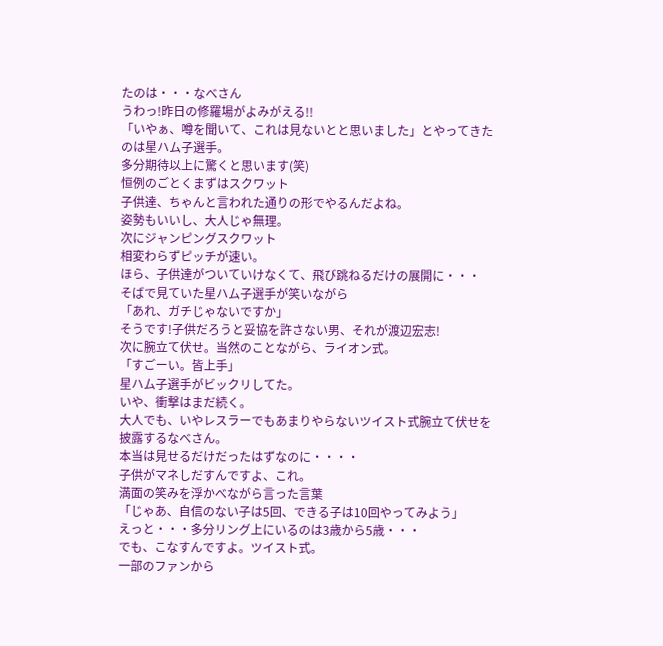たのは・・・なべさん
うわっ!昨日の修羅場がよみがえる!!
「いやぁ、噂を聞いて、これは見ないとと思いました」とやってきたのは星ハム子選手。
多分期待以上に驚くと思います(笑)
恒例のごとくまずはスクワット
子供達、ちゃんと言われた通りの形でやるんだよね。
姿勢もいいし、大人じゃ無理。
次にジャンピングスクワット
相変わらずピッチが速い。
ほら、子供達がついていけなくて、飛び跳ねるだけの展開に・・・
そばで見ていた星ハム子選手が笑いながら
「あれ、ガチじゃないですか」
そうです!子供だろうと妥協を許さない男、それが渡辺宏志!
次に腕立て伏せ。当然のことながら、ライオン式。
「すごーい。皆上手」
星ハム子選手がビックリしてた。
いや、衝撃はまだ続く。
大人でも、いやレスラーでもあまりやらないツイスト式腕立て伏せを披露するなべさん。
本当は見せるだけだったはずなのに・・・・
子供がマネしだすんですよ、これ。
満面の笑みを浮かべながら言った言葉
「じゃあ、自信のない子は5回、できる子は10回やってみよう」
えっと・・・多分リング上にいるのは3歳から5歳・・・
でも、こなすんですよ。ツイスト式。
一部のファンから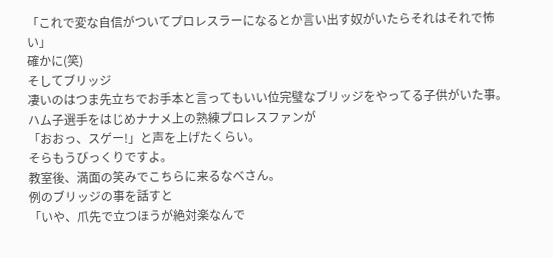「これで変な自信がついてプロレスラーになるとか言い出す奴がいたらそれはそれで怖い」
確かに(笑)
そしてブリッジ
凄いのはつま先立ちでお手本と言ってもいい位完璧なブリッジをやってる子供がいた事。
ハム子選手をはじめナナメ上の熟練プロレスファンが
「おおっ、スゲー!」と声を上げたくらい。
そらもうびっくりですよ。
教室後、満面の笑みでこちらに来るなべさん。
例のブリッジの事を話すと
「いや、爪先で立つほうが絶対楽なんで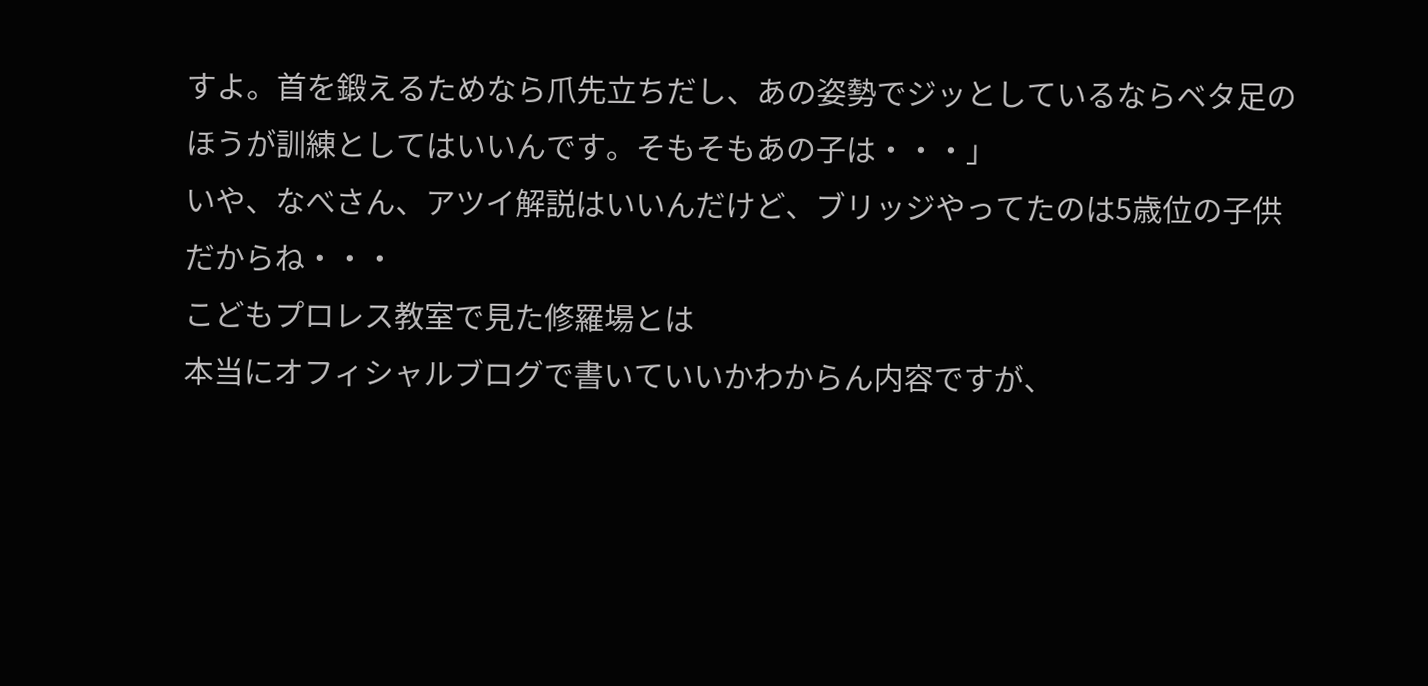すよ。首を鍛えるためなら爪先立ちだし、あの姿勢でジッとしているならベタ足のほうが訓練としてはいいんです。そもそもあの子は・・・」
いや、なべさん、アツイ解説はいいんだけど、ブリッジやってたのは5歳位の子供だからね・・・
こどもプロレス教室で見た修羅場とは
本当にオフィシャルブログで書いていいかわからん内容ですが、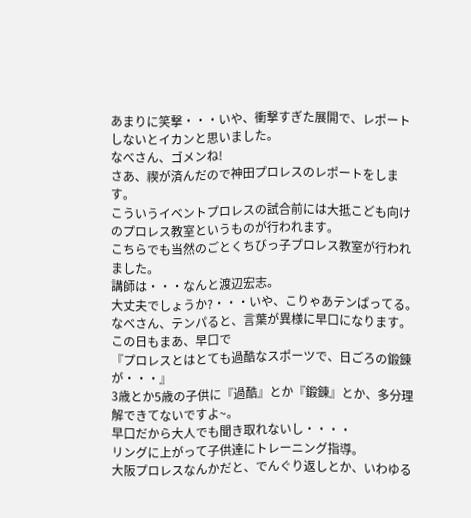あまりに笑撃・・・いや、衝撃すぎた展開で、レポートしないとイカンと思いました。
なべさん、ゴメンね!
さあ、禊が済んだので神田プロレスのレポートをします。
こういうイベントプロレスの試合前には大抵こども向けのプロレス教室というものが行われます。
こちらでも当然のごとくちびっ子プロレス教室が行われました。
講師は・・・なんと渡辺宏志。
大丈夫でしょうか?・・・いや、こりゃあテンぱってる。
なべさん、テンパると、言葉が異様に早口になります。
この日もまあ、早口で
『プロレスとはとても過酷なスポーツで、日ごろの鍛錬が・・・』
3歳とか5歳の子供に『過酷』とか『鍛錬』とか、多分理解できてないですよ~。
早口だから大人でも聞き取れないし・・・・
リングに上がって子供達にトレーニング指導。
大阪プロレスなんかだと、でんぐり返しとか、いわゆる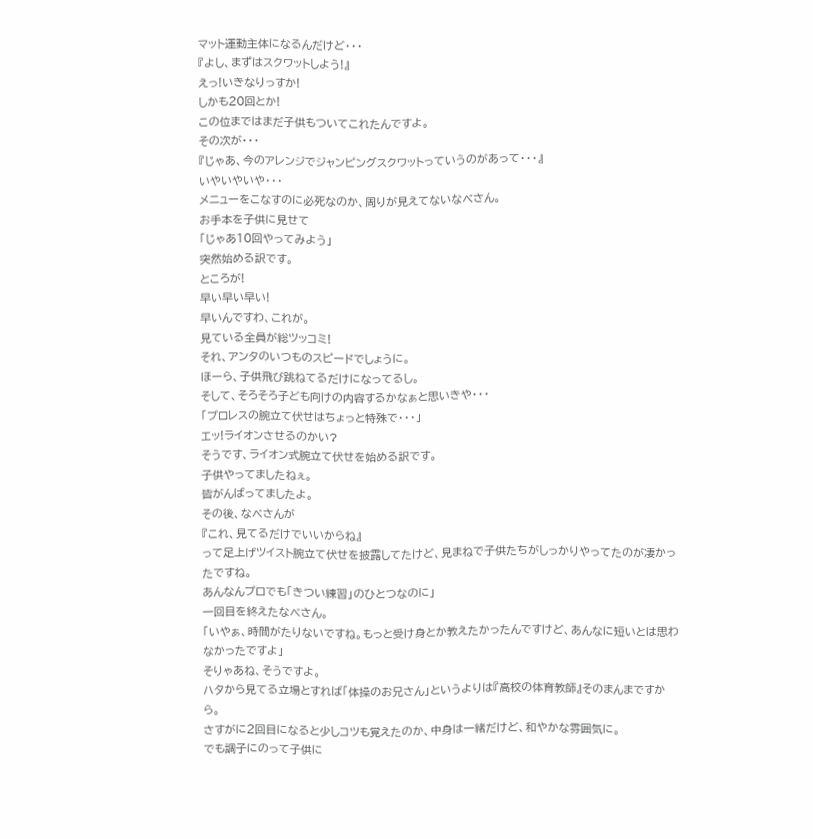マット運動主体になるんだけど・・・
『よし、まずはスクワットしよう!』
えっ!いきなりっすか!
しかも20回とか!
この位まではまだ子供もついてこれたんですよ。
その次が・・・
『じゃあ、今のアレンジでジャンピングスクワットっていうのがあって・・・』
いやいやいや・・・
メニューをこなすのに必死なのか、周りが見えてないなべさん。
お手本を子供に見せて
「じゃあ10回やってみよう」
突然始める訳です。
ところが!
早い早い早い!
早いんですわ、これが。
見ている全員が総ツッコミ!
それ、アンタのいつものスピードでしょうに。
ほーら、子供飛び跳ねてるだけになってるし。
そして、そろそろ子ども向けの内容するかなぁと思いきや・・・
「プロレスの腕立て伏せはちょっと特殊で・・・」
エッ!ライオンさせるのかい?
そうです、ライオン式腕立て伏せを始める訳です。
子供やってましたねぇ。
皆がんばってましたよ。
その後、なべさんが
『これ、見てるだけでいいからね』
って足上げツイスト腕立て伏せを披露してたけど、見まねで子供たちがしっかりやってたのが凄かったですね。
あんなんプロでも「きつい練習」のひとつなのに」
一回目を終えたなべさん。
「いやぁ、時間がたりないですね。もっと受け身とか教えたかったんですけど、あんなに短いとは思わなかったですよ」
そりゃあね、そうですよ。
ハタから見てる立場とすれば「体操のお兄さん」というよりは『高校の体育教師』そのまんまですから。
さすがに2回目になると少しコツも覚えたのか、中身は一緒だけど、和やかな雰囲気に。
でも調子にのって子供に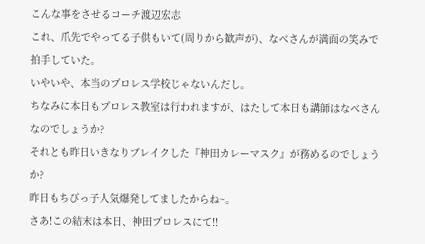こんな事をさせるコーチ渡辺宏志
これ、爪先でやってる子供もいて(周りから歓声が)、なべさんが満面の笑みで拍手していた。
いやいや、本当のプロレス学校じゃないんだし。
ちなみに本日もプロレス教室は行われますが、はたして本日も講師はなべさんなのでしょうか?
それとも昨日いきなりブレイクした『神田カレーマスク』が務めるのでしょうか?
昨日もちびっ子人気爆発してましたからね~。
さあ!この結末は本日、神田プロレスにて!!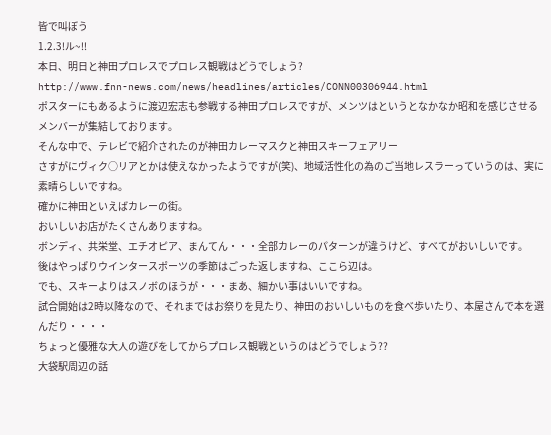皆で叫ぼう
1.2.3!ル~!!
本日、明日と神田プロレスでプロレス観戦はどうでしょう?
http://www.fnn-news.com/news/headlines/articles/CONN00306944.html
ポスターにもあるように渡辺宏志も参戦する神田プロレスですが、メンツはというとなかなか昭和を感じさせるメンバーが集結しております。
そんな中で、テレビで紹介されたのが神田カレーマスクと神田スキーフェアリー
さすがにヴィク○リアとかは使えなかったようですが(笑)、地域活性化の為のご当地レスラーっていうのは、実に素晴らしいですね。
確かに神田といえばカレーの街。
おいしいお店がたくさんありますね。
ボンディ、共栄堂、エチオピア、まんてん・・・全部カレーのパターンが違うけど、すべてがおいしいです。
後はやっぱりウインタースポーツの季節はごった返しますね、ここら辺は。
でも、スキーよりはスノボのほうが・・・まあ、細かい事はいいですね。
試合開始は2時以降なので、それまではお祭りを見たり、神田のおいしいものを食べ歩いたり、本屋さんで本を選んだり・・・・
ちょっと優雅な大人の遊びをしてからプロレス観戦というのはどうでしょう??
大袋駅周辺の話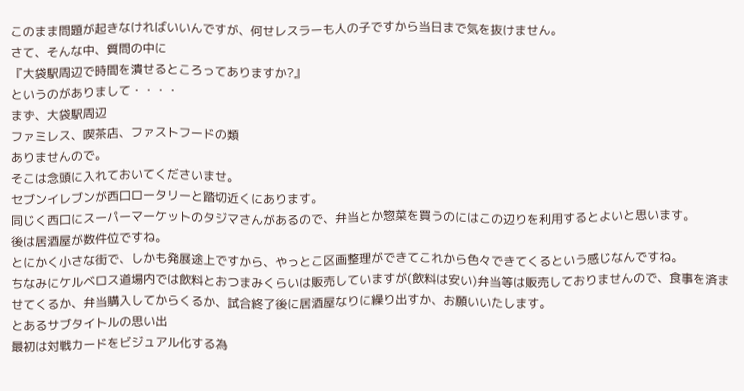このまま問題が起きなければいいんですが、何せレスラーも人の子ですから当日まで気を抜けません。
さて、そんな中、質問の中に
『大袋駅周辺で時間を潰せるところってありますか?』
というのがありまして・・・・
まず、大袋駅周辺
ファミレス、喫茶店、ファストフードの類
ありませんので。
そこは念頭に入れておいてくださいませ。
セブンイレブンが西口ロータリーと踏切近くにあります。
同じく西口にスーパーマーケットのタジマさんがあるので、弁当とか惣菜を買うのにはこの辺りを利用するとよいと思います。
後は居酒屋が数件位ですね。
とにかく小さな街で、しかも発展途上ですから、やっとこ区画整理ができてこれから色々できてくるという感じなんですね。
ちなみにケルベロス道場内では飲料とおつまみくらいは販売していますが(飲料は安い)弁当等は販売しておりませんので、食事を済ませてくるか、弁当購入してからくるか、試合終了後に居酒屋なりに繰り出すか、お願いいたします。
とあるサブタイトルの思い出
最初は対戦カードをビジュアル化する為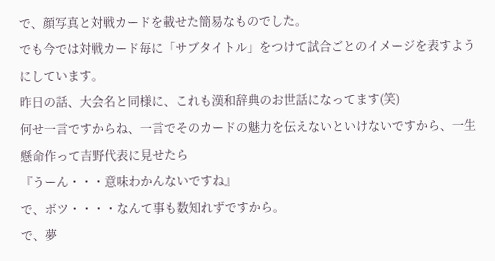で、顔写真と対戦カードを載せた簡易なものでした。
でも今では対戦カード毎に「サブタイトル」をつけて試合ごとのイメージを表すようにしています。
昨日の話、大会名と同様に、これも漢和辞典のお世話になってます(笑)
何せ一言ですからね、一言でそのカードの魅力を伝えないといけないですから、一生懸命作って吉野代表に見せたら
『うーん・・・意味わかんないですね』
で、ボツ・・・・なんて事も数知れずですから。
で、夢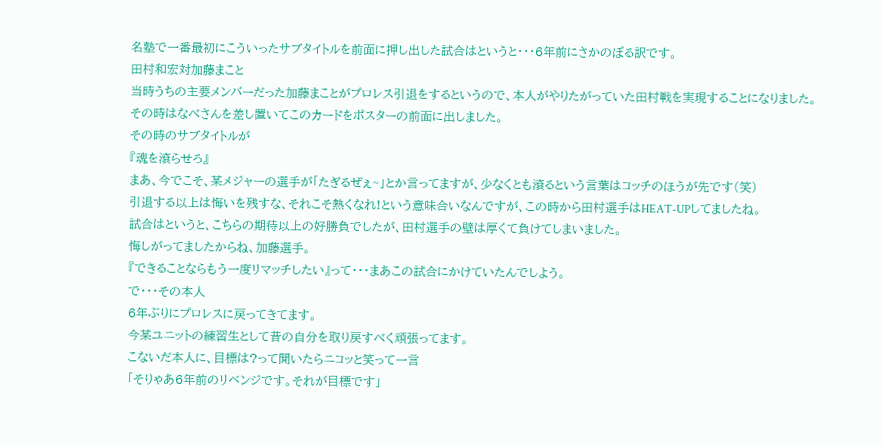名塾で一番最初にこういったサブタイトルを前面に押し出した試合はというと・・・6年前にさかのぼる訳です。
田村和宏対加藤まこと
当時うちの主要メンバーだった加藤まことがプロレス引退をするというので、本人がやりたがっていた田村戦を実現することになりました。
その時はなべさんを差し置いてこのカードをポスターの前面に出しました。
その時のサブタイトルが
『魂を滾らせろ』
まあ、今でこそ、某メジャーの選手が「たぎるぜぇ~」とか言ってますが、少なくとも滾るという言葉はコッチのほうが先です(笑)
引退する以上は悔いを残すな、それこそ熱くなれ!という意味合いなんですが、この時から田村選手はHEAT-UPしてましたね。
試合はというと、こちらの期待以上の好勝負でしたが、田村選手の壁は厚くて負けてしまいました。
悔しがってましたからね、加藤選手。
『できることならもう一度リマッチしたい』って・・・まあこの試合にかけていたんでしよう。
で・・・その本人
6年ぶりにプロレスに戻ってきてます。
今某ユニットの練習生として昔の自分を取り戻すべく頑張ってます。
こないだ本人に、目標は?って聞いたらニコッと笑って一言
「そりゃあ6年前のリベンジです。それが目標です」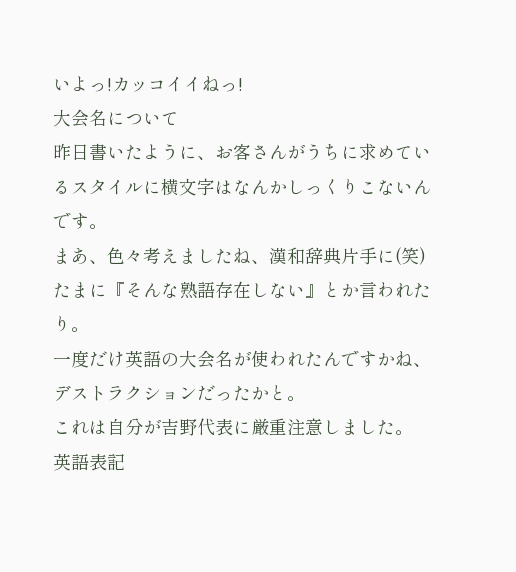いよっ!カッコイイねっ!
大会名について
昨日書いたように、お客さんがうちに求めているスタイルに横文字はなんかしっくりこないんです。
まあ、色々考えましたね、漢和辞典片手に(笑)
たまに『そんな熟語存在しない』とか言われたり。
一度だけ英語の大会名が使われたんですかね、デストラクションだったかと。
これは自分が吉野代表に厳重注意しました。
英語表記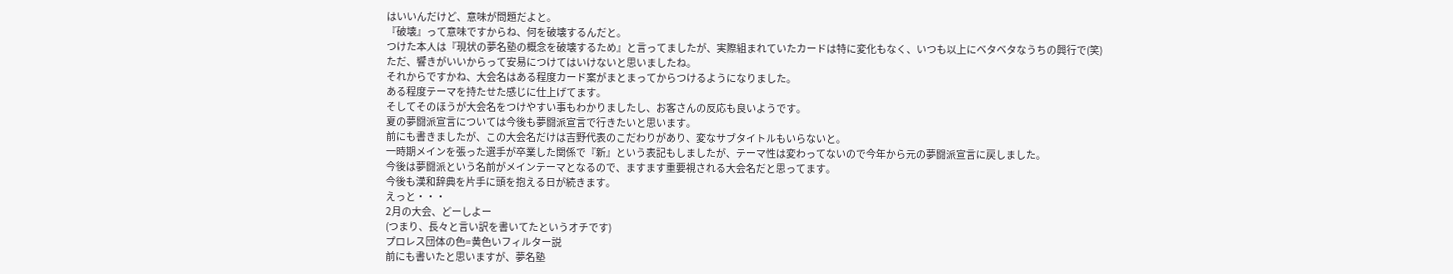はいいんだけど、意味が問題だよと。
『破壊』って意味ですからね、何を破壊するんだと。
つけた本人は『現状の夢名塾の概念を破壊するため』と言ってましたが、実際組まれていたカードは特に変化もなく、いつも以上にベタベタなうちの興行で(笑)
ただ、響きがいいからって安易につけてはいけないと思いましたね。
それからですかね、大会名はある程度カード案がまとまってからつけるようになりました。
ある程度テーマを持たせた感じに仕上げてます。
そしてそのほうが大会名をつけやすい事もわかりましたし、お客さんの反応も良いようです。
夏の夢闘派宣言については今後も夢闘派宣言で行きたいと思います。
前にも書きましたが、この大会名だけは吉野代表のこだわりがあり、変なサブタイトルもいらないと。
一時期メインを張った選手が卒業した関係で『新』という表記もしましたが、テーマ性は変わってないので今年から元の夢闘派宣言に戻しました。
今後は夢闘派という名前がメインテーマとなるので、ますます重要視される大会名だと思ってます。
今後も漢和辞典を片手に頭を抱える日が続きます。
えっと・・・
2月の大会、どーしよー
(つまり、長々と言い訳を書いてたというオチです)
プロレス団体の色=黄色いフィルター説
前にも書いたと思いますが、夢名塾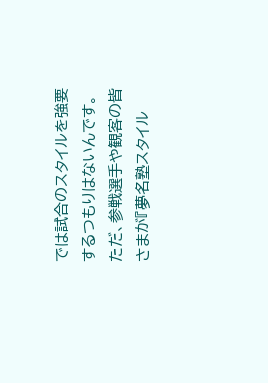では試合のスタイルを強要するつもりはないんです。
ただ、参戦選手や観客の皆さまが『夢名塾スタイル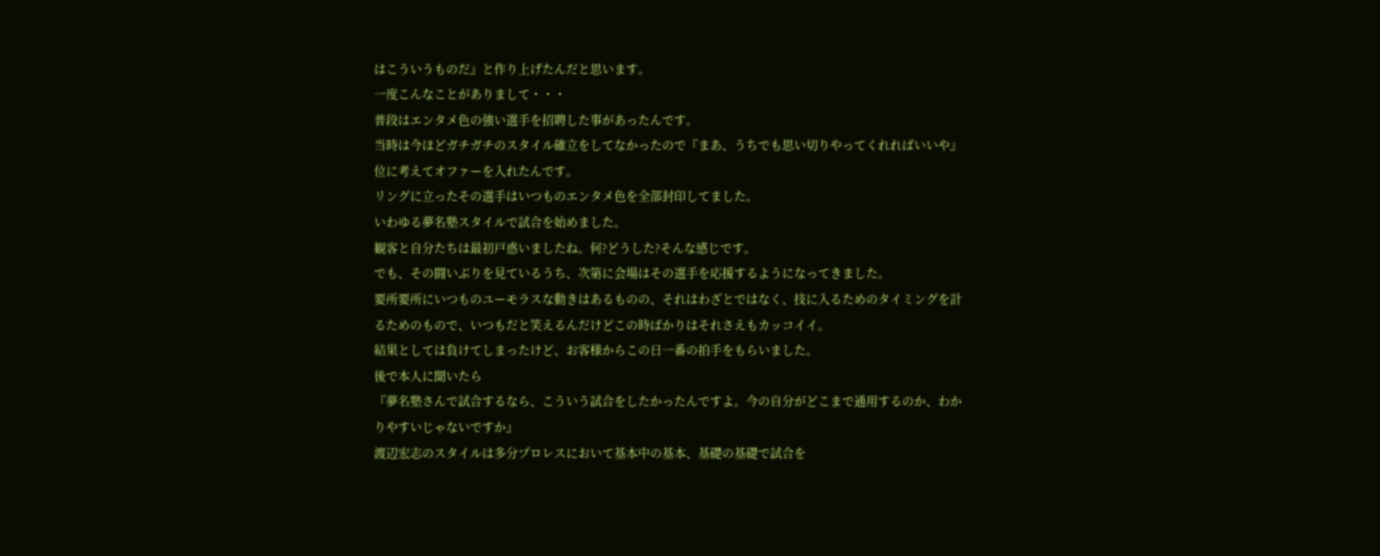はこういうものだ』と作り上げたんだと思います。
一度こんなことがありまして・・・
普段はエンタメ色の強い選手を招聘した事があったんです。
当時は今ほどガチガチのスタイル確立をしてなかったので『まあ、うちでも思い切りやってくれればいいや』位に考えてオファーを入れたんです。
リングに立ったその選手はいつものエンタメ色を全部封印してました。
いわゆる夢名塾スタイルで試合を始めました。
観客と自分たちは最初戸惑いましたね。何?どうした?そんな感じです。
でも、その闘いぶりを見ているうち、次第に会場はその選手を応援するようになってきました。
要所要所にいつものユーモラスな動きはあるものの、それはわざとではなく、技に入るためのタイミングを計るためのもので、いつもだと笑えるんだけどこの時ばかりはそれさえもカッコイイ。
結果としては負けてしまったけど、お客様からこの日一番の拍手をもらいました。
後で本人に聞いたら
『夢名塾さんで試合するなら、こういう試合をしたかったんですよ。今の自分がどこまで通用するのか、わかりやすいじゃないですか』
渡辺宏志のスタイルは多分プロレスにおいて基本中の基本、基礎の基礎で試合を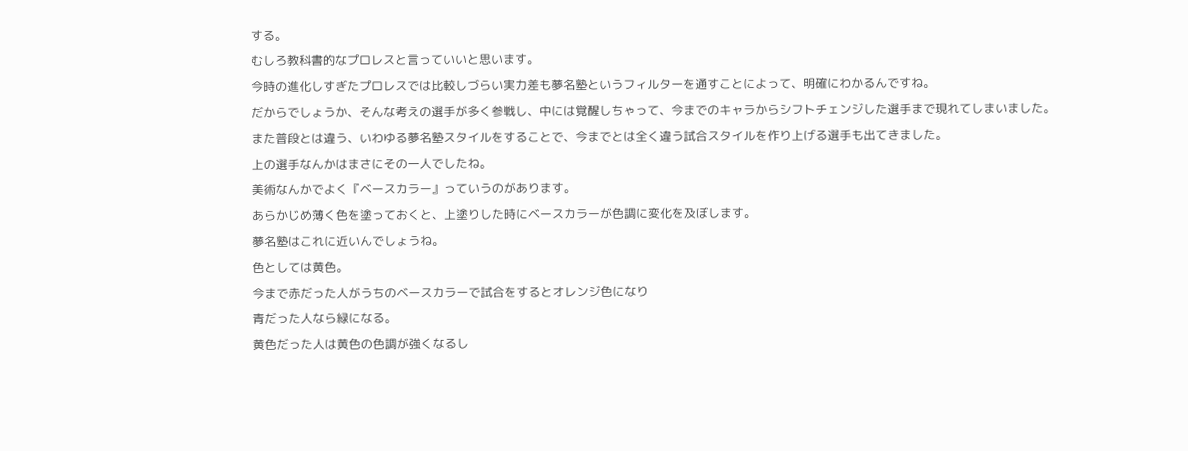する。
むしろ教科書的なプロレスと言っていいと思います。
今時の進化しすぎたプロレスでは比較しづらい実力差も夢名塾というフィルターを通すことによって、明確にわかるんですね。
だからでしょうか、そんな考えの選手が多く参戦し、中には覚醒しちゃって、今までのキャラからシフトチェンジした選手まで現れてしまいました。
また普段とは違う、いわゆる夢名塾スタイルをすることで、今までとは全く違う試合スタイルを作り上げる選手も出てきました。
上の選手なんかはまさにその一人でしたね。
美術なんかでよく『ベースカラー』っていうのがあります。
あらかじめ薄く色を塗っておくと、上塗りした時にベースカラーが色調に変化を及ぼします。
夢名塾はこれに近いんでしょうね。
色としては黄色。
今まで赤だった人がうちのベースカラーで試合をするとオレンジ色になり
青だった人なら緑になる。
黄色だった人は黄色の色調が強くなるし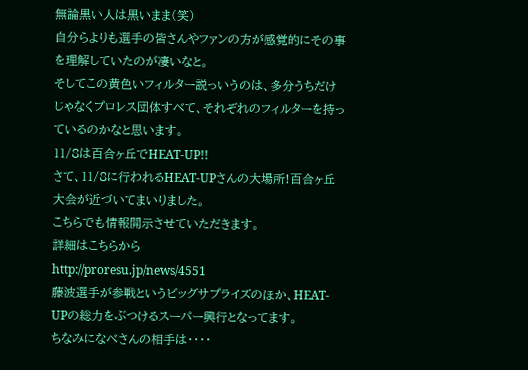無論黒い人は黒いまま(笑)
自分らよりも選手の皆さんやファンの方が感覚的にその事を理解していたのが凄いなと。
そしてこの黄色いフィルター説っいうのは、多分うちだけじゃなくプロレス団体すべて、それぞれのフィルターを持っているのかなと思います。
11/8は百合ヶ丘でHEAT-UP!!
さて、11/8に行われるHEAT-UPさんの大場所!百合ヶ丘大会が近づいてまいりました。
こちらでも情報開示させていただきます。
詳細はこちらから
http://proresu.jp/news/4551
藤波選手が参戦というビッグサプライズのほか、HEAT-UPの総力をぶつけるスーパー興行となってます。
ちなみになべさんの相手は・・・・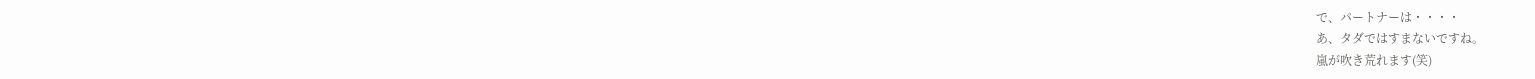で、パートナーは・・・・
あ、タダではすまないですね。
嵐が吹き荒れます(笑)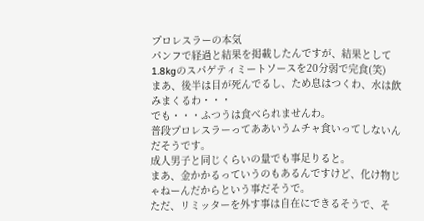プロレスラーの本気
パンフで経過と結果を掲載したんですが、結果として1.8kgのスパゲティミートソースを20分弱で完食(笑)
まあ、後半は目が死んでるし、ため息はつくわ、水は飲みまくるわ・・・
でも・・・ふつうは食べられませんわ。
普段プロレスラーってああいうムチャ食いってしないんだそうです。
成人男子と同じくらいの量でも事足りると。
まあ、金かかるっていうのもあるんですけど、化け物じゃねーんだからという事だそうで。
ただ、リミッターを外す事は自在にできるそうで、そ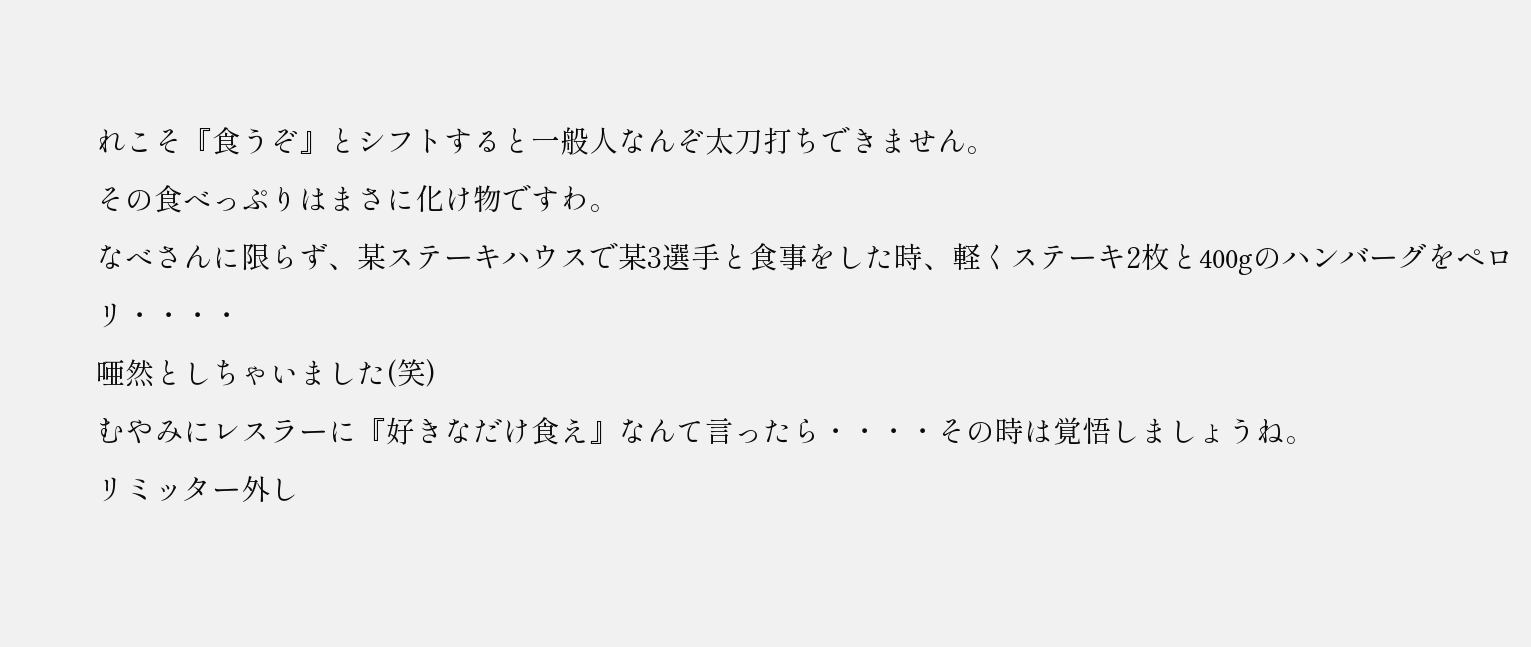れこそ『食うぞ』とシフトすると一般人なんぞ太刀打ちできません。
その食べっぷりはまさに化け物ですわ。
なべさんに限らず、某ステーキハウスで某3選手と食事をした時、軽くステーキ2枚と400gのハンバーグをペロリ・・・・
唖然としちゃいました(笑)
むやみにレスラーに『好きなだけ食え』なんて言ったら・・・・その時は覚悟しましょうね。
リミッター外し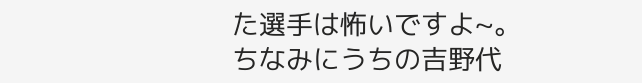た選手は怖いですよ~。
ちなみにうちの吉野代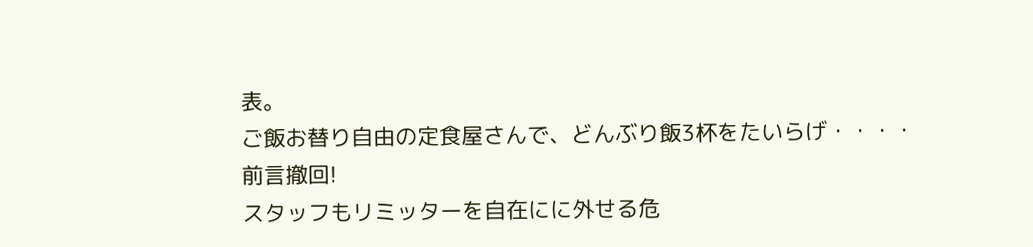表。
ご飯お替り自由の定食屋さんで、どんぶり飯3杯をたいらげ・・・・
前言撤回!
スタッフもリミッターを自在にに外せる危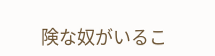険な奴がいるこ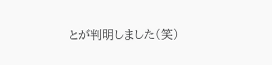とが判明しました(笑)